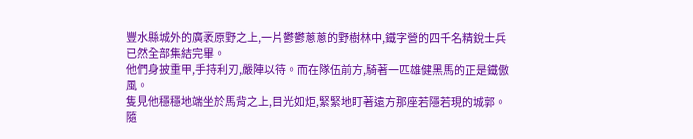豐水縣城外的廣袤原野之上,一片鬱鬱蔥蔥的野樹林中,鐵字營的四千名精銳士兵已然全部集結完畢。
他們身披重甲,手持利刃,嚴陣以待。而在隊伍前方,騎著一匹雄健黑馬的正是鐵傲風。
隻見他穩穩地端坐於馬背之上,目光如炬,緊緊地盯著遠方那座若隱若現的城郭。
隨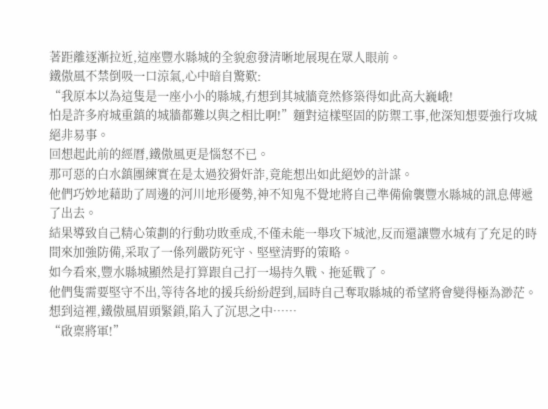著距離逐漸拉近,這座豐水縣城的全貌愈發清晰地展現在眾人眼前。
鐵傲風不禁倒吸一口涼氣,心中暗自驚歎:
“我原本以為這隻是一座小小的縣城,冇想到其城牆竟然修築得如此高大巍峨!
怕是許多府城重鎮的城牆都難以與之相比啊!”麵對這樣堅固的防禦工事,他深知想要強行攻城絕非易事。
回想起此前的經曆,鐵傲風更是惱怒不已。
那可惡的白水鎮團練實在是太過狡猾奸詐,竟能想出如此絕妙的計謀。
他們巧妙地藉助了周邊的河川地形優勢,神不知鬼不覺地將自己準備偷襲豐水縣城的訊息傳遞了出去。
結果導致自己精心策劃的行動功敗垂成,不僅未能一舉攻下城池,反而還讓豐水城有了充足的時間來加強防備,采取了一係列嚴防死守、堅壁清野的策略。
如今看來,豐水縣城顯然是打算跟自己打一場持久戰、拖延戰了。
他們隻需要堅守不出,等待各地的援兵紛紛趕到,屆時自己奪取縣城的希望將會變得極為渺茫。
想到這裡,鐵傲風眉頭緊鎖,陷入了沉思之中……
“啟稟將軍!”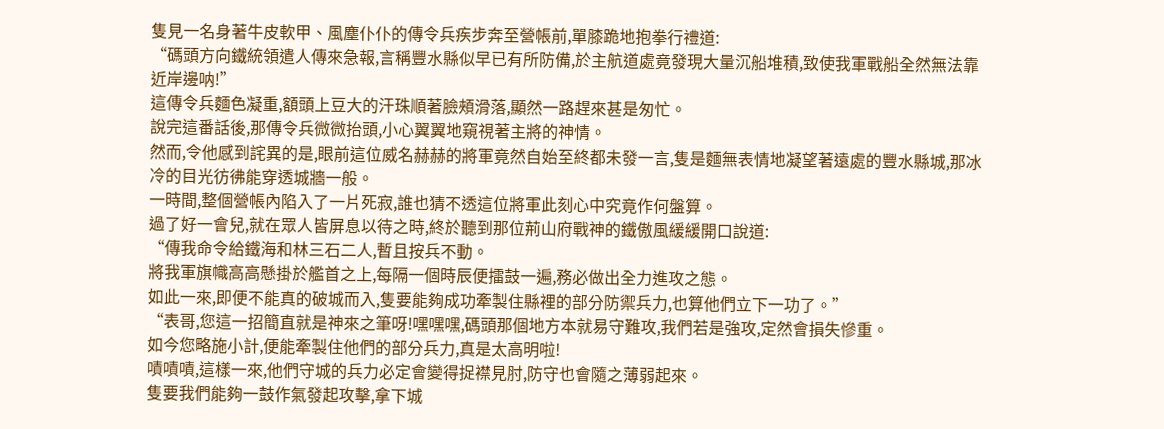隻見一名身著牛皮軟甲、風塵仆仆的傳令兵疾步奔至營帳前,單膝跪地抱拳行禮道:
“碼頭方向鐵統領遣人傳來急報,言稱豐水縣似早已有所防備,於主航道處竟發現大量沉船堆積,致使我軍戰船全然無法靠近岸邊呐!”
這傳令兵麵色凝重,額頭上豆大的汗珠順著臉頰滑落,顯然一路趕來甚是匆忙。
說完這番話後,那傳令兵微微抬頭,小心翼翼地窺視著主將的神情。
然而,令他感到詫異的是,眼前這位威名赫赫的將軍竟然自始至終都未發一言,隻是麵無表情地凝望著遠處的豐水縣城,那冰冷的目光彷彿能穿透城牆一般。
一時間,整個營帳內陷入了一片死寂,誰也猜不透這位將軍此刻心中究竟作何盤算。
過了好一會兒,就在眾人皆屏息以待之時,終於聽到那位荊山府戰神的鐵傲風緩緩開口說道:
“傳我命令給鐵海和林三石二人,暫且按兵不動。
將我軍旗幟高高懸掛於艦首之上,每隔一個時辰便擂鼓一遍,務必做出全力進攻之態。
如此一來,即便不能真的破城而入,隻要能夠成功牽製住縣裡的部分防禦兵力,也算他們立下一功了。”
“表哥,您這一招簡直就是神來之筆呀!嘿嘿嘿,碼頭那個地方本就易守難攻,我們若是強攻,定然會損失慘重。
如今您略施小計,便能牽製住他們的部分兵力,真是太高明啦!
嘖嘖嘖,這樣一來,他們守城的兵力必定會變得捉襟見肘,防守也會隨之薄弱起來。
隻要我們能夠一鼓作氣發起攻擊,拿下城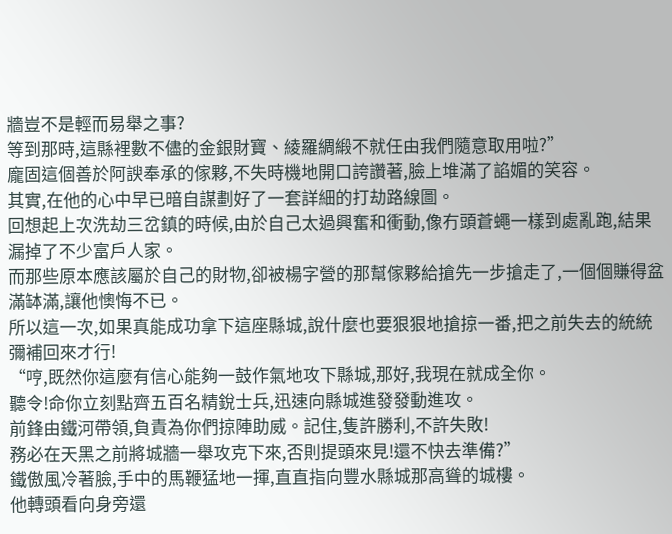牆豈不是輕而易舉之事?
等到那時,這縣裡數不儘的金銀財寶、綾羅綢緞不就任由我們隨意取用啦?”
龐固這個善於阿諛奉承的傢夥,不失時機地開口誇讚著,臉上堆滿了諂媚的笑容。
其實,在他的心中早已暗自謀劃好了一套詳細的打劫路線圖。
回想起上次洗劫三岔鎮的時候,由於自己太過興奮和衝動,像冇頭蒼蠅一樣到處亂跑,結果漏掉了不少富戶人家。
而那些原本應該屬於自己的財物,卻被楊字營的那幫傢夥給搶先一步搶走了,一個個賺得盆滿缽滿,讓他懊悔不已。
所以這一次,如果真能成功拿下這座縣城,說什麼也要狠狠地搶掠一番,把之前失去的統統彌補回來才行!
“哼,既然你這麼有信心能夠一鼓作氣地攻下縣城,那好,我現在就成全你。
聽令!命你立刻點齊五百名精銳士兵,迅速向縣城進發發動進攻。
前鋒由鐵河帶領,負責為你們掠陣助威。記住,隻許勝利,不許失敗!
務必在天黑之前將城牆一舉攻克下來,否則提頭來見!還不快去準備?”
鐵傲風冷著臉,手中的馬鞭猛地一揮,直直指向豐水縣城那高聳的城樓。
他轉頭看向身旁還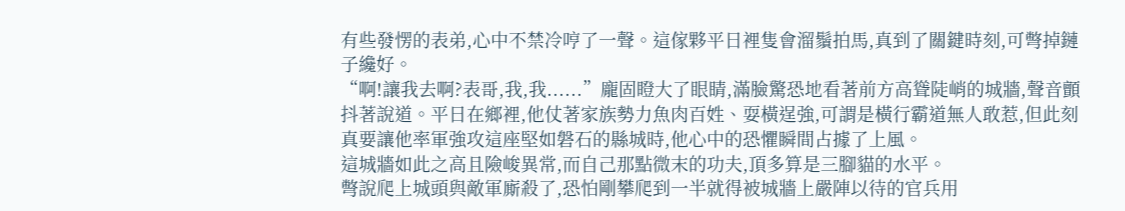有些發愣的表弟,心中不禁冷哼了一聲。這傢夥平日裡隻會溜鬚拍馬,真到了關鍵時刻,可彆掉鏈子纔好。
“啊!讓我去啊?表哥,我,我......”龐固瞪大了眼睛,滿臉驚恐地看著前方高聳陡峭的城牆,聲音顫抖著說道。平日在鄉裡,他仗著家族勢力魚肉百姓、耍橫逞強,可謂是橫行霸道無人敢惹,但此刻真要讓他率軍強攻這座堅如磐石的縣城時,他心中的恐懼瞬間占據了上風。
這城牆如此之高且險峻異常,而自己那點微末的功夫,頂多算是三腳貓的水平。
彆說爬上城頭與敵軍廝殺了,恐怕剛攀爬到一半就得被城牆上嚴陣以待的官兵用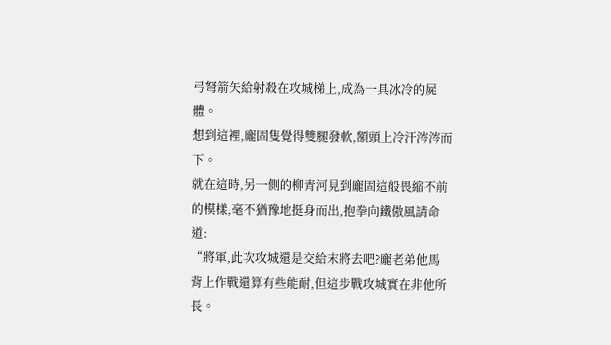弓弩箭矢給射殺在攻城梯上,成為一具冰冷的屍體。
想到這裡,龐固隻覺得雙腿發軟,額頭上冷汗涔涔而下。
就在這時,另一側的柳青河見到龐固這般畏縮不前的模樣,毫不猶豫地挺身而出,抱拳向鐵傲風請命道:
“將軍,此次攻城還是交給末將去吧?龐老弟他馬背上作戰還算有些能耐,但這步戰攻城實在非他所長。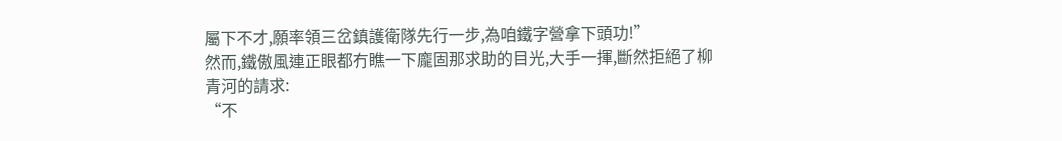屬下不才,願率領三岔鎮護衛隊先行一步,為咱鐵字營拿下頭功!”
然而,鐵傲風連正眼都冇瞧一下龐固那求助的目光,大手一揮,斷然拒絕了柳青河的請求:
“不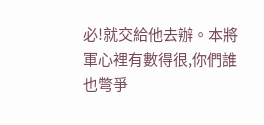必!就交給他去辦。本將軍心裡有數得很,你們誰也彆爭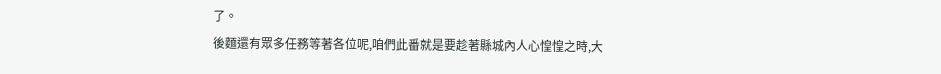了。
後麵還有眾多任務等著各位呢,咱們此番就是要趁著縣城內人心惶惶之時,大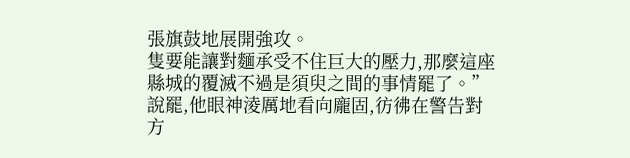張旗鼓地展開強攻。
隻要能讓對麵承受不住巨大的壓力,那麼這座縣城的覆滅不過是須臾之間的事情罷了。”
說罷,他眼神淩厲地看向龐固,彷彿在警告對方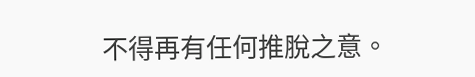不得再有任何推脫之意。